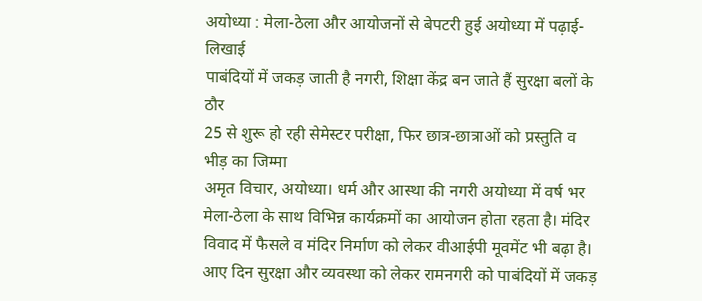अयोध्या : मेला-ठेला और आयोजनों से बेपटरी हुई अयोध्या में पढ़ाई-लिखाई
पाबंदियों में जकड़ जाती है नगरी, शिक्षा केंद्र बन जाते हैं सुरक्षा बलों के ठौर
25 से शुरू हो रही सेमेस्टर परीक्षा, फिर छात्र-छात्राओं को प्रस्तुति व भीड़ का जिम्मा
अमृत विचार, अयोध्या। धर्म और आस्था की नगरी अयोध्या में वर्ष भर मेला-ठेला के साथ विभिन्न कार्यक्रमों का आयोजन होता रहता है। मंदिर विवाद में फैसले व मंदिर निर्माण को लेकर वीआईपी मूवमेंट भी बढ़ा है। आए दिन सुरक्षा और व्यवस्था को लेकर रामनगरी को पाबंदियों में जकड़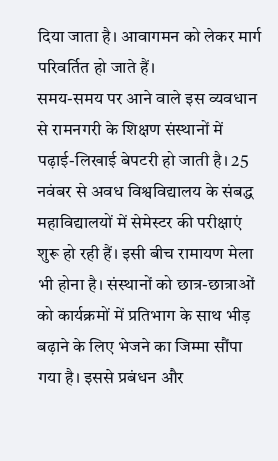दिया जाता है। आवागमन को लेकर मार्ग परिवर्तित हो जाते हैं।
समय-समय पर आने वाले इस व्यवधान से रामनगरी के शिक्षण संस्थानों में पढ़ाई-लिखाई बेपटरी हो जाती है। 25 नवंबर से अवध विश्वविद्यालय के संबद्ध महाविद्यालयों में सेमेस्टर की परीक्षाएं शुरू हो रही हैं। इसी बीच रामायण मेला भी होना है। संस्थानों को छात्र-छात्राओं को कार्यक्रमों में प्रतिभाग के साथ भीड़ बढ़ाने के लिए भेजने का जिम्मा सौंपा गया है। इससे प्रबंधन और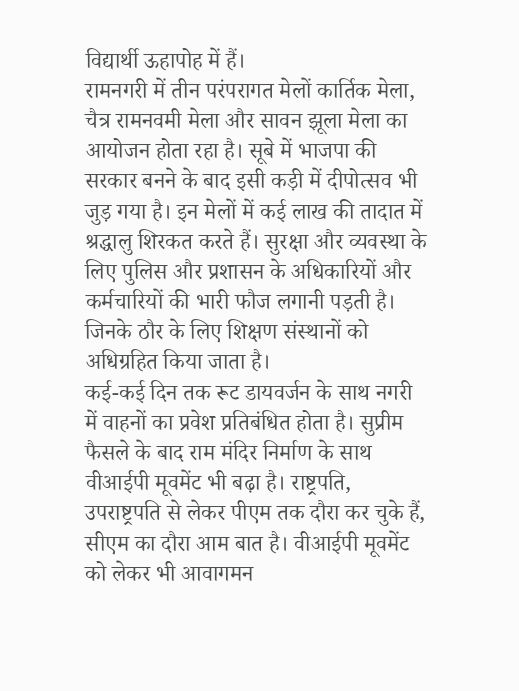विद्यार्थी ऊहापोह में हैं।
रामनगरी में तीन परंपरागत मेलों कार्तिक मेला, चैत्र रामनवमी मेला और सावन झूला मेला का आयोजन होता रहा है। सूबे में भाजपा की सरकार बनने के बाद इसी कड़ी में दीपोत्सव भी जुड़ गया है। इन मेलों में कई लाख की तादात में श्रद्धालु शिरकत करते हैं। सुरक्षा और व्यवस्था के लिए पुलिस और प्रशासन के अधिकारियों और कर्मचारियों की भारी फौज लगानी पड़ती है। जिनके ठौर के लिए शिक्षण संस्थानों को अधिग्रहित किया जाता है।
कई-कई दिन तक रूट डायवर्जन के साथ नगरी में वाहनों का प्रवेश प्रतिबंधित होता है। सुप्रीम फैसले के बाद राम मंदिर निर्माण के साथ वीआईपी मूवमेंट भी बढ़ा है। राष्ट्रपति, उपराष्ट्रपति से लेकर पीएम तक दौरा कर चुके हैं, सीएम का दौरा आम बात है। वीआईपी मूवमेंट को लेकर भी आवागमन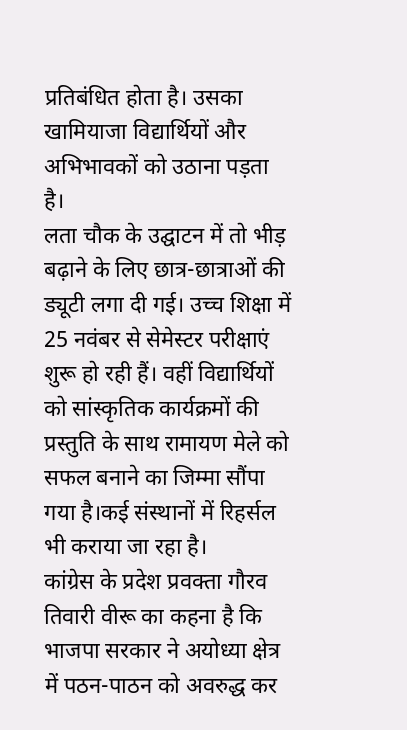प्रतिबंधित होता है। उसका खामियाजा विद्यार्थियों और अभिभावकों को उठाना पड़ता है।
लता चौक के उद्घाटन में तो भीड़ बढ़ाने के लिए छात्र-छात्राओं की ड्यूटी लगा दी गई। उच्च शिक्षा में 25 नवंबर से सेमेस्टर परीक्षाएं शुरू हो रही हैं। वहीं विद्यार्थियों को सांस्कृतिक कार्यक्रमों की प्रस्तुति के साथ रामायण मेले को सफल बनाने का जिम्मा सौंपा गया है।कई संस्थानों में रिहर्सल भी कराया जा रहा है।
कांग्रेस के प्रदेश प्रवक्ता गौरव तिवारी वीरू का कहना है कि भाजपा सरकार ने अयोध्या क्षेत्र में पठन-पाठन को अवरुद्ध कर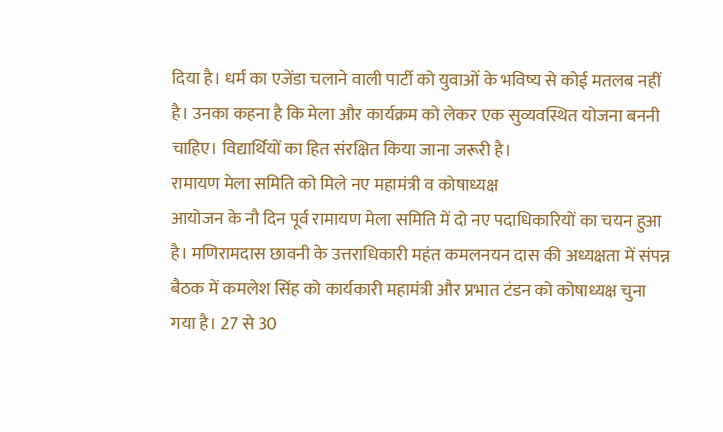दिया है। धर्म का एजेंडा चलाने वाली पार्टी को युवाओं के भविष्य से कोई मतलब नहीं है। उनका कहना है कि मेला और कार्यक्रम को लेकर एक सुव्यवस्थित योजना बननी चाहिए। विद्यार्थियों का हित संरक्षित किया जाना जरूरी है।
रामायण मेला समिति को मिले नए महामंत्री व कोषाध्यक्ष
आयोजन के नौ दिन पूर्व रामायण मेला समिति में दो नए पदाधिकारियों का चयन हुआ है। मणिरामदास छावनी के उत्तराधिकारी महंत कमलनयन दास की अध्यक्षता में संपन्न बैठक में कमलेश सिंह को कार्यकारी महामंत्री और प्रभात टंडन को कोषाध्यक्ष चुना गया है। 27 से 30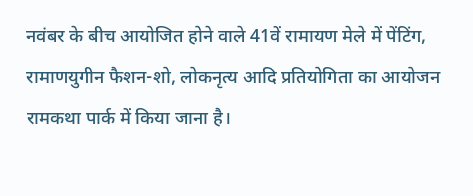नवंबर के बीच आयोजित होने वाले 41वें रामायण मेले में पेंटिंग, रामाणयुगीन फैशन-शो, लोकनृत्य आदि प्रतियोगिता का आयोजन रामकथा पार्क में किया जाना है।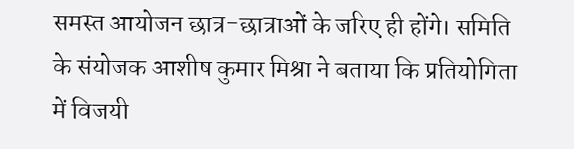समस्त आयोजन छात्र-छात्राओं के जरिए ही होंगे। समिति के संयोजक आशीष कुमार मिश्रा ने बताया कि प्रतियोगिता में विजयी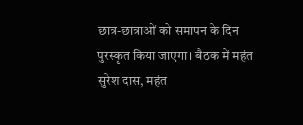छात्र-छात्राओं को समापन के दिन पुरस्कृत किया जाएगा। बैठक में महंत सुरेश दास, महंत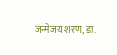जन्मेजय शरण, डा.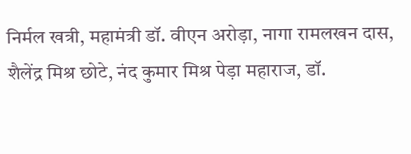निर्मल खत्री, महामंत्री डॉ. वीएन अरोड़ा, नागा रामलखन दास, शैलेंद्र मिश्र छोटे, नंद कुमार मिश्र पेड़ा महाराज, डॉ.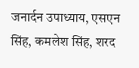जनार्दन उपाध्याय, एसएन सिंह, कमलेश सिंह, शरद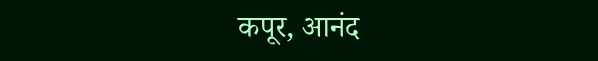कपूर, आनंद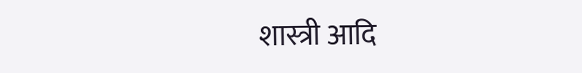शास्त्री आदि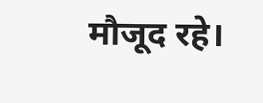मौजूद रहे।